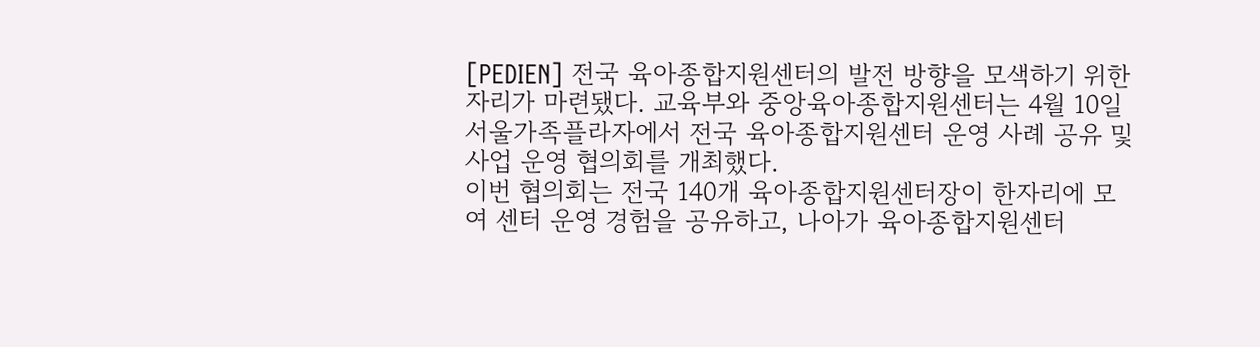[PEDIEN] 전국 육아종합지원센터의 발전 방향을 모색하기 위한 자리가 마련됐다. 교육부와 중앙육아종합지원센터는 4월 10일 서울가족플라자에서 전국 육아종합지원센터 운영 사례 공유 및 사업 운영 협의회를 개최했다.
이번 협의회는 전국 140개 육아종합지원센터장이 한자리에 모여 센터 운영 경험을 공유하고, 나아가 육아종합지원센터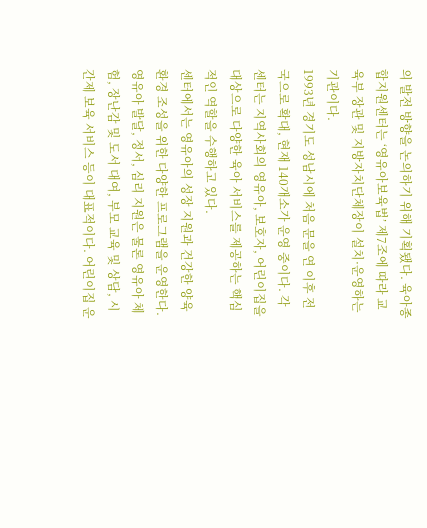의 발전 방향을 논의하기 위해 기획됐다. 육아종합지원센터는 ‘영유아보육법’ 제7조에 따라 교육부 장관 및 지방자치단체장이 설치·운영하는 기관이다.
1993년 경기도 성남시에 처음 문을 연 이후 전국으로 확대, 현재 140개소가 운영 중이다. 각 센터는 지역사회의 영유아, 보호자, 어린이집을 대상으로 다양한 육아 서비스를 제공하는 핵심적인 역할을 수행하고 있다.
센터에서는 영유아의 성장 지원과 건강한 양육 환경 조성을 위한 다양한 프로그램을 운영한다. 영유아 발달, 정서, 심리 지원은 물론 영유아 체험, 장난감 및 도서 대여, 부모 교육 및 상담, 시간제 보육 서비스 등이 대표적이다. 어린이집 운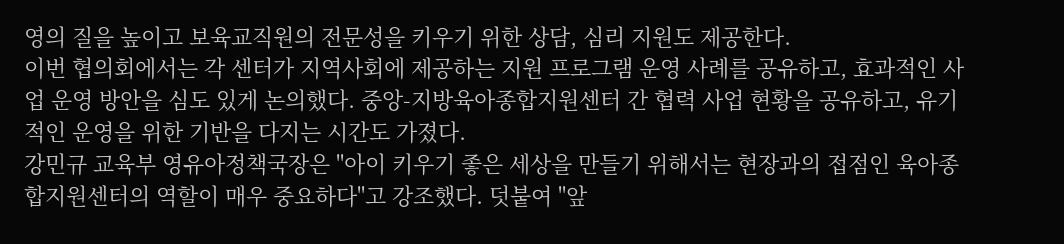영의 질을 높이고 보육교직원의 전문성을 키우기 위한 상담, 심리 지원도 제공한다.
이번 협의회에서는 각 센터가 지역사회에 제공하는 지원 프로그램 운영 사례를 공유하고, 효과적인 사업 운영 방안을 심도 있게 논의했다. 중앙-지방육아종합지원센터 간 협력 사업 현황을 공유하고, 유기적인 운영을 위한 기반을 다지는 시간도 가졌다.
강민규 교육부 영유아정책국장은 "아이 키우기 좋은 세상을 만들기 위해서는 현장과의 접점인 육아종합지원센터의 역할이 매우 중요하다"고 강조했다. 덧붙여 "앞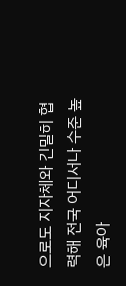으로도 지자체와 긴밀히 협력해 전국 어디서나 수준 높은 육아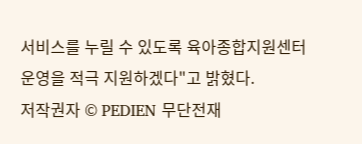서비스를 누릴 수 있도록 육아종합지원센터 운영을 적극 지원하겠다"고 밝혔다.
저작권자 © PEDIEN 무단전재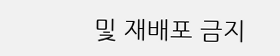및 재배포 금지